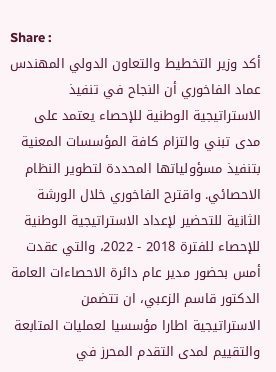Share :
أكد وزير التخطيط والتعاون الدولي المهندس عماد الفاخوري أن النجاح في تنفيذ الاستراتيجية الوطنية للإحصاء يعتمد على مدى تبني والتزام كافة المؤسسات المعنية بتنفيذ مسؤولياتها المحددة لتطوير النظام الاحصائي. واقترح الفاخوري خلال الورشة الثانية للتحضير لإعداد الاستراتيجية الوطنية للإحصاء للفترة 2018 - 2022، والتي عقدت أمس بحضور مدير عام دائرة الاحصاءات العامة الدكتور قاسم الزعبي، ان تتضمن الاستراتيجية اطارا مؤسسيا لعمليات المتابعة والتقييم لمدى التقدم المحرز في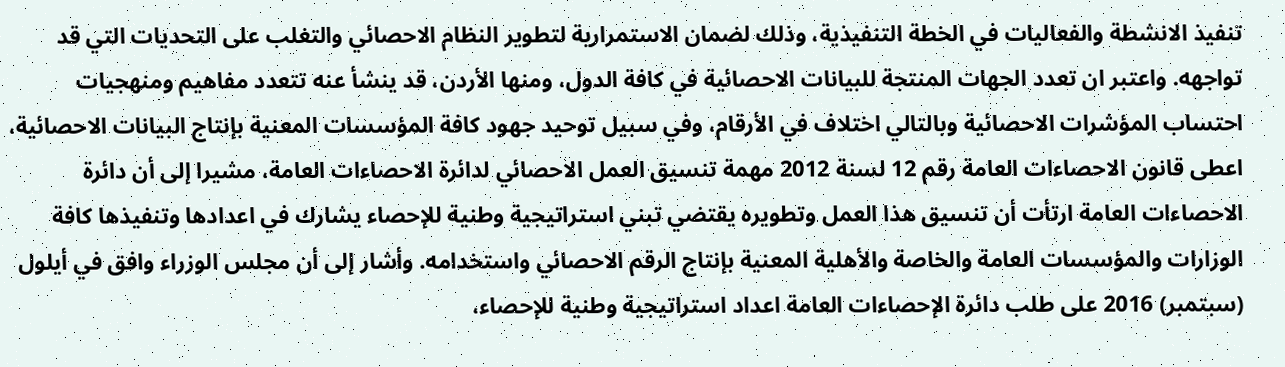تنفيذ الانشطة والفعاليات في الخطة التنفيذية، وذلك لضمان الاستمرارية لتطوير النظام الاحصائي والتغلب على التحديات التي قد تواجهه. واعتبر ان تعدد الجهات المنتجة للبيانات الاحصائية في كافة الدول، ومنها الأردن، قد ينشأ عنه تتعدد مفاهيم ومنهجيات احتساب المؤشرات الاحصائية وبالتالي اختلاف في الأرقام، وفي سبيل توحيد جهود كافة المؤسسات المعنية بإنتاج البيانات الاحصائية، اعطى قانون الاحصاءات العامة رقم 12 لسنة 2012 مهمة تنسيق العمل الاحصائي لدائرة الاحصاءات العامة، مشيرا إلى أن دائرة الاحصاءات العامة ارتأت أن تنسيق هذا العمل وتطويره يقتضي تبني استراتيجية وطنية للإحصاء يشارك في اعدادها وتنفيذها كافة الوزارات والمؤسسات العامة والخاصة والأهلية المعنية بإنتاج الرقم الاحصائي واستخدامه. وأشار إلى أن مجلس الوزراء وافق في أيلول (سبتمبر) 2016 على طلب دائرة الإحصاءات العامة اعداد استراتيجية وطنية للإحصاء،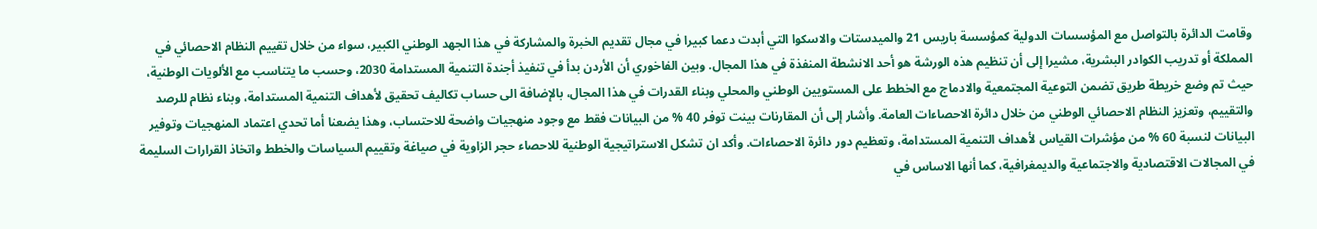وقامت الدائرة بالتواصل مع المؤسسات الدولية كمؤسسة باريس 21 والميدستات والاسكوا التي أبدت دعما كبيرا في مجال تقديم الخبرة والمشاركة في هذا الجهد الوطني الكبير، سواء من خلال تقييم النظام الاحصائي في المملكة أو تدريب الكوادر البشرية، مشيرا إلى أن تنظيم هذه الورشة هو أحد الانشطة المنفذة في هذا المجال. وبين الفاخوري أن الأردن بدأ في تنفيذ أجندة التنمية المستدامة 2030، وحسب ما يتناسب مع الألويات الوطنية، حيث تم وضع خريطة طريق تضمن التوعية المجتمعية والادماج مع الخطط على المستويين الوطني والمحلي وبناء القدرات في هذا المجال، بالإضافة الى حساب تكاليف تحقيق لأهداف التنمية المستدامة، وبناء نظام للرصد والتقييم، وتعزيز النظام الاحصائي الوطني من خلال دائرة الاحصاءات العامة. وأشار إلى أن المقارنات بينت توفر 40 % من البيانات فقط مع وجود منهجيات واضحة للاحتساب، وهذا يضعنا أما تحدي اعتماد المنهجيات وتوفير البيانات لنسبة 60 % من مؤشرات القياس لأهداف التنمية المستدامة، وتعظيم دور دائرة الاحصاءات. وأكد ان تشكل الاستراتيجية الوطنية للاحصاء حجر الزاوية في صياغة وتقييم السياسات والخطط واتخاذ القرارات السليمة في المجالات الاقتصادية والاجتماعية والديمغرافية، كما أنها الاساس في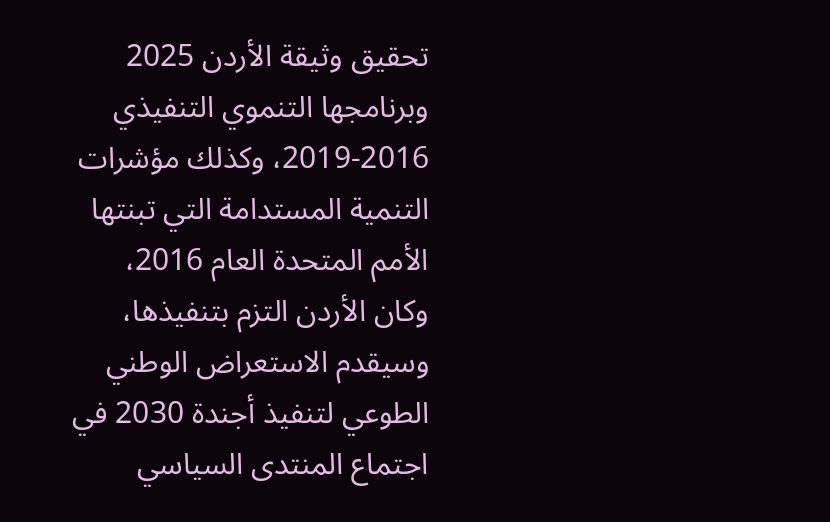تحقيق وثيقة الأردن 2025 وبرنامجها التنموي التنفيذي 2016-2019، وكذلك مؤشرات التنمية المستدامة التي تبنتها الأمم المتحدة العام 2016، وكان الأردن التزم بتنفيذها، وسيقدم الاستعراض الوطني الطوعي لتنفيذ أجندة 2030 في اجتماع المنتدى السياسي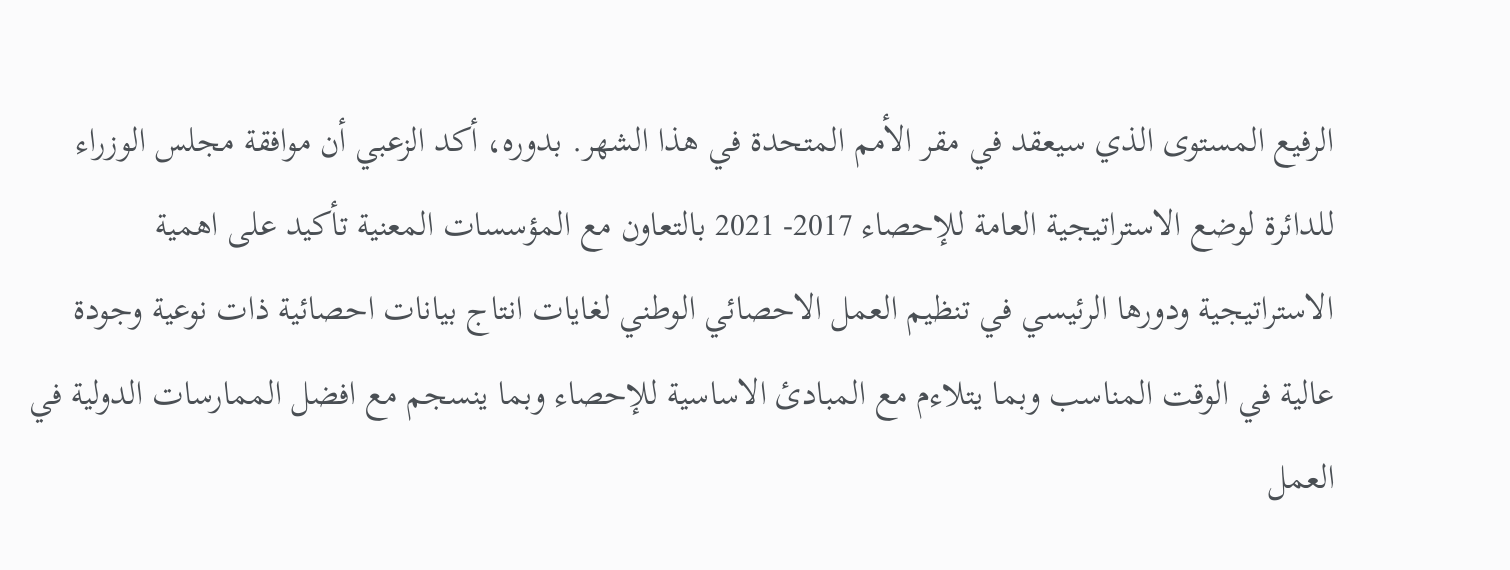الرفيع المستوى الذي سيعقد في مقر الأمم المتحدة في هذا الشهر. بدوره، أكد الزعبي أن موافقة مجلس الوزراء للدائرة لوضع الاستراتيجية العامة للإحصاء 2017- 2021 بالتعاون مع المؤسسات المعنية تأكيد على اهمية الاستراتيجية ودورها الرئيسي في تنظيم العمل الاحصائي الوطني لغايات انتاج بيانات احصائية ذات نوعية وجودة عالية في الوقت المناسب وبما يتلاءم مع المبادئ الاساسية للإحصاء وبما ينسجم مع افضل الممارسات الدولية في العمل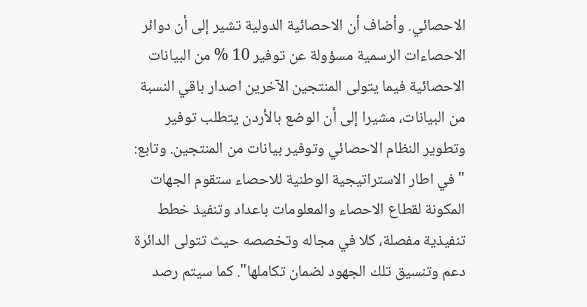الاحصائي. وأضاف أن الاحصائية الدولية تشير إلى أن دوائر الاحصاءات الرسمية مسؤولة عن توفير 10 % من البيانات الاحصائية فيما يتولى المنتجين الآخرين اصدار باقي النسبة من البيانات، مشيرا إلى أن الوضع بالأردن يتطلب توفير وتطوير النظام الاحصائي وتوفير بيانات من المنتجين. وتابع: "في اطار الاستراتيجية الوطنية للاحصاء ستقوم الجهات المكونة لقطاع الاحصاء والمعلومات باعداد وتنفيذ خطط تنفيذية مفصلة، كلا في مجاله وتخصصه حيث تتولى الدائرة دعم وتنسيق تلك الجهود لضمان تكاملها". كما سيتم رصد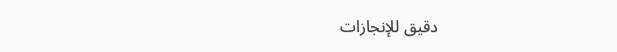دقيق للإنجازات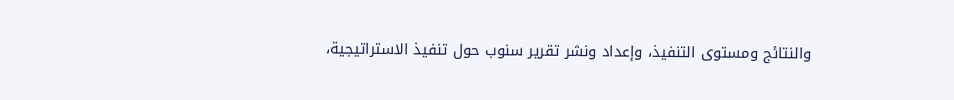والنتائج ومستوى التنفيذ، وإعداد ونشر تقرير سنوب حول تنفيذ الاستراتيجية،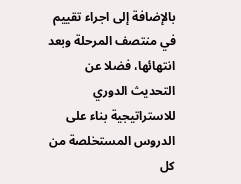بالإضافة إلى اجراء تقييم في منتصف المرحلة وبعد انتهائها، فضلا عن التحديث الدوري للاستراتيجية بناء على الدروس المستخلصة من كل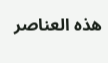هذه العناصر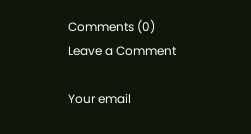Comments (0)
Leave a Comment

Your email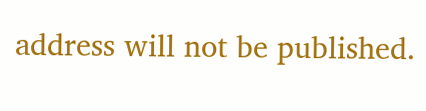address will not be published.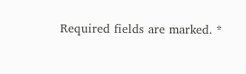Required fields are marked. *